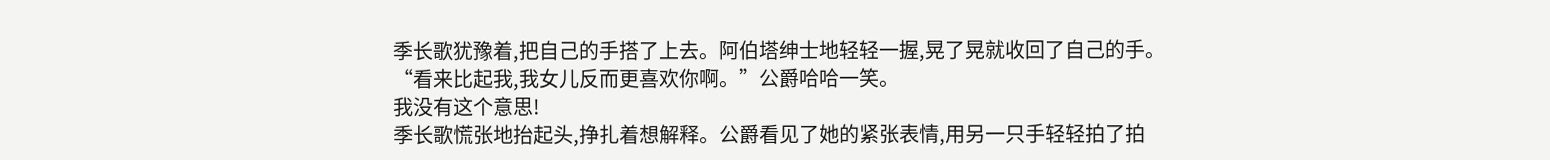季长歌犹豫着,把自己的手搭了上去。阿伯塔绅士地轻轻一握,晃了晃就收回了自己的手。
“看来比起我,我女儿反而更喜欢你啊。”公爵哈哈一笑。
我没有这个意思!
季长歌慌张地抬起头,挣扎着想解释。公爵看见了她的紧张表情,用另一只手轻轻拍了拍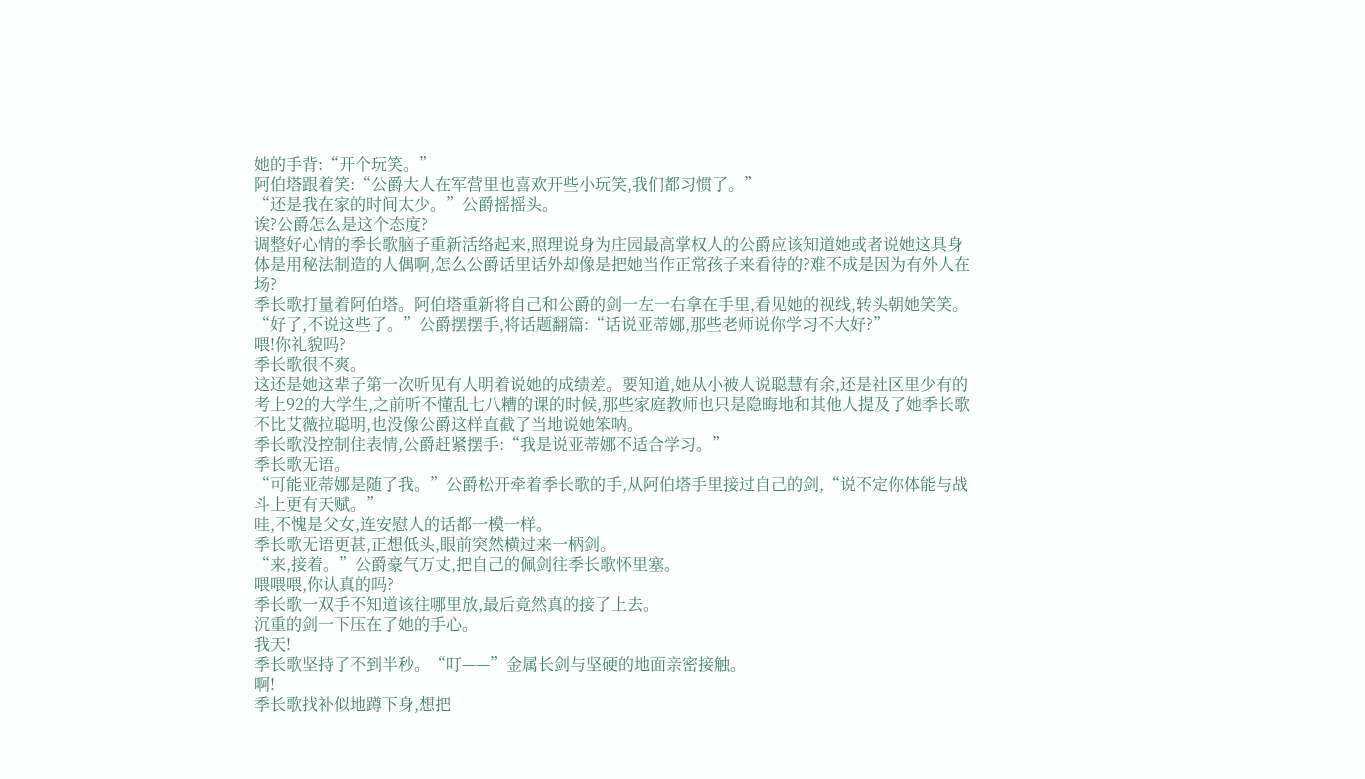她的手背:“开个玩笑。”
阿伯塔跟着笑:“公爵大人在军营里也喜欢开些小玩笑,我们都习惯了。”
“还是我在家的时间太少。”公爵摇摇头。
诶?公爵怎么是这个态度?
调整好心情的季长歌脑子重新活络起来,照理说身为庄园最高掌权人的公爵应该知道她或者说她这具身体是用秘法制造的人偶啊,怎么公爵话里话外却像是把她当作正常孩子来看待的?难不成是因为有外人在场?
季长歌打量着阿伯塔。阿伯塔重新将自己和公爵的剑一左一右拿在手里,看见她的视线,转头朝她笑笑。
“好了,不说这些了。”公爵摆摆手,将话题翻篇:“话说亚蒂娜,那些老师说你学习不大好?”
喂!你礼貌吗?
季长歌很不爽。
这还是她这辈子第一次听见有人明着说她的成绩差。要知道,她从小被人说聪慧有余,还是社区里少有的考上92的大学生,之前听不懂乱七八糟的课的时候,那些家庭教师也只是隐晦地和其他人提及了她季长歌不比艾薇拉聪明,也没像公爵这样直截了当地说她笨呐。
季长歌没控制住表情,公爵赶紧摆手:“我是说亚蒂娜不适合学习。”
季长歌无语。
“可能亚蒂娜是随了我。”公爵松开牵着季长歌的手,从阿伯塔手里接过自己的剑,“说不定你体能与战斗上更有天赋。”
哇,不愧是父女,连安慰人的话都一模一样。
季长歌无语更甚,正想低头,眼前突然横过来一柄剑。
“来,接着。”公爵豪气万丈,把自己的佩剑往季长歌怀里塞。
喂喂喂,你认真的吗?
季长歌一双手不知道该往哪里放,最后竟然真的接了上去。
沉重的剑一下压在了她的手心。
我天!
季长歌坚持了不到半秒。“叮——”金属长剑与坚硬的地面亲密接触。
啊!
季长歌找补似地蹲下身,想把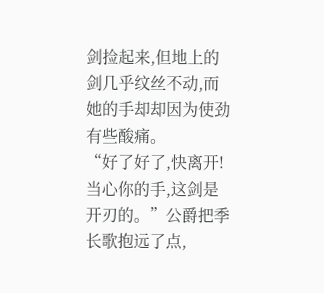剑捡起来,但地上的剑几乎纹丝不动,而她的手却却因为使劲有些酸痛。
“好了好了,快离开!当心你的手,这剑是开刃的。”公爵把季长歌抱远了点,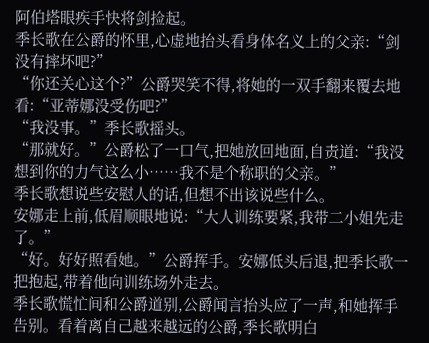阿伯塔眼疾手快将剑捡起。
季长歌在公爵的怀里,心虚地抬头看身体名义上的父亲:“剑没有摔坏吧?”
“你还关心这个?”公爵哭笑不得,将她的一双手翻来覆去地看:“亚蒂娜没受伤吧?”
“我没事。”季长歌摇头。
“那就好。”公爵松了一口气,把她放回地面,自责道:“我没想到你的力气这么小……我不是个称职的父亲。”
季长歌想说些安慰人的话,但想不出该说些什么。
安娜走上前,低眉顺眼地说:“大人训练要紧,我带二小姐先走了。”
“好。好好照看她。”公爵挥手。安娜低头后退,把季长歌一把抱起,带着他向训练场外走去。
季长歌慌忙间和公爵道别,公爵闻言抬头应了一声,和她挥手告别。看着离自己越来越远的公爵,季长歌明白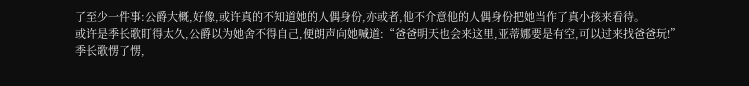了至少一件事:公爵大概,好像,或许真的不知道她的人偶身份,亦或者,他不介意他的人偶身份把她当作了真小孩来看待。
或许是季长歌盯得太久,公爵以为她舍不得自己,便朗声向她喊道:“爸爸明天也会来这里,亚蒂娜要是有空,可以过来找爸爸玩!”
季长歌愣了愣,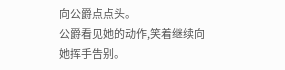向公爵点点头。
公爵看见她的动作,笑着继续向她挥手告别。